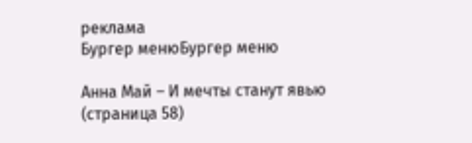реклама
Бургер менюБургер меню

Анна Май – И мечты станут явью (страница 58)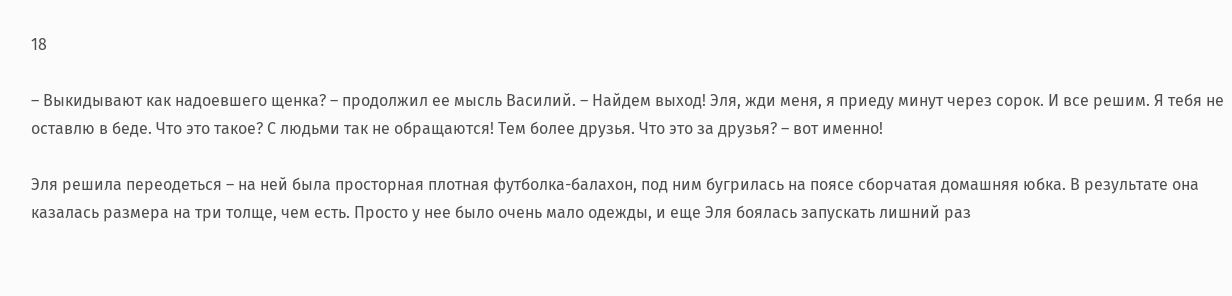18

– Выкидывают как надоевшего щенка? – продолжил ее мысль Василий. – Найдем выход! Эля, жди меня, я приеду минут через сорок. И все решим. Я тебя не оставлю в беде. Что это такое? С людьми так не обращаются! Тем более друзья. Что это за друзья? – вот именно!

Эля решила переодеться – на ней была просторная плотная футболка-балахон, под ним бугрилась на поясе сборчатая домашняя юбка. В результате она казалась размера на три толще, чем есть. Просто у нее было очень мало одежды, и еще Эля боялась запускать лишний раз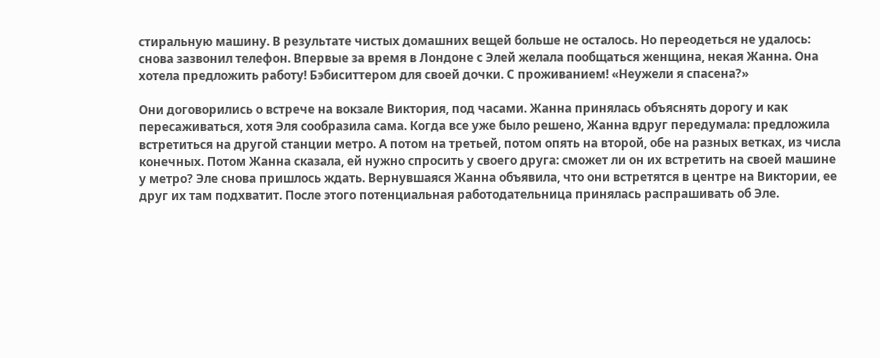стиральную машину. В результате чистых домашних вещей больше не осталось. Но переодеться не удалось: снова зазвонил телефон. Впервые за время в Лондоне с Элей желала пообщаться женщина, некая Жанна. Она хотела предложить работу! Бэбиситтером для своей дочки. С проживанием! «Неужели я спасена?»

Они договорились о встрече на вокзале Виктория, под часами. Жанна принялась объяснять дорогу и как пересаживаться, хотя Эля сообразила сама. Когда все уже было решено, Жанна вдруг передумала: предложила встретиться на другой станции метро. А потом на третьей, потом опять на второй, обе на разных ветках, из числа конечных. Потом Жанна сказала, ей нужно спросить у своего друга: сможет ли он их встретить на своей машине у метро? Эле снова пришлось ждать. Вернувшаяся Жанна объявила, что они встретятся в центре на Виктории, ее друг их там подхватит. После этого потенциальная работодательница принялась распрашивать об Эле.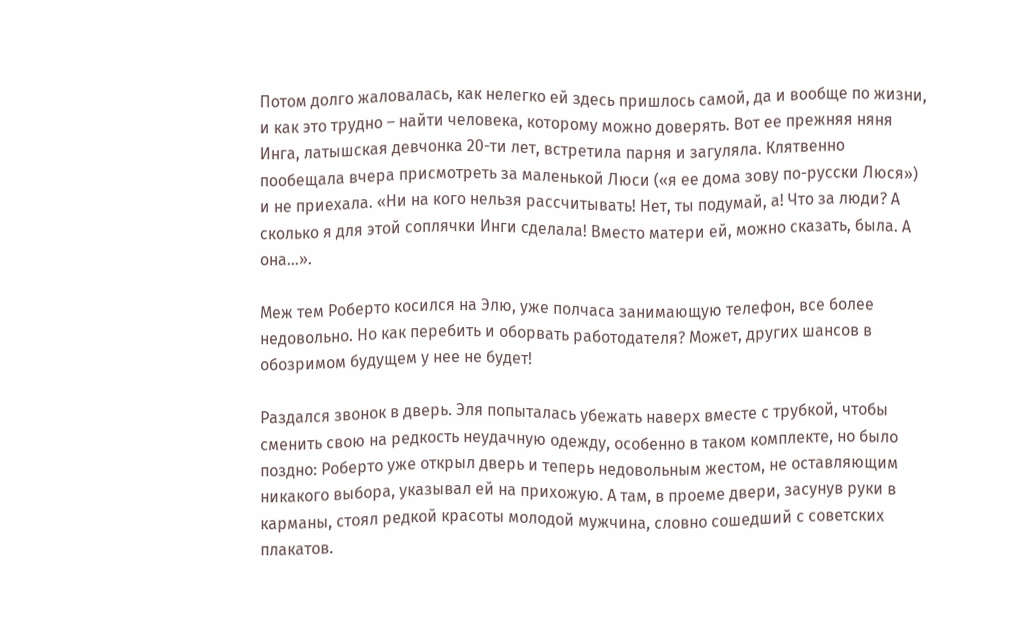Потом долго жаловалась, как нелегко ей здесь пришлось самой, да и вообще по жизни, и как это трудно – найти человека, которому можно доверять. Вот ее прежняя няня Инга, латышская девчонка 20-ти лет, встретила парня и загуляла. Клятвенно пообещала вчера присмотреть за маленькой Люси («я ее дома зову по-русски Люся») и не приехала. «Ни на кого нельзя рассчитывать! Нет, ты подумай, а! Что за люди? А сколько я для этой соплячки Инги сделала! Вместо матери ей, можно сказать, была. А она…».

Меж тем Роберто косился на Элю, уже полчаса занимающую телефон, все более недовольно. Но как перебить и оборвать работодателя? Может, других шансов в обозримом будущем у нее не будет!

Раздался звонок в дверь. Эля попыталась убежать наверх вместе с трубкой, чтобы сменить свою на редкость неудачную одежду, особенно в таком комплекте, но было поздно: Роберто уже открыл дверь и теперь недовольным жестом, не оставляющим никакого выбора, указывал ей на прихожую. А там, в проеме двери, засунув руки в карманы, стоял редкой красоты молодой мужчина, словно сошедший с советских плакатов.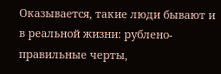Оказывается, такие люди бывают и в реальной жизни: рублено-правильные черты,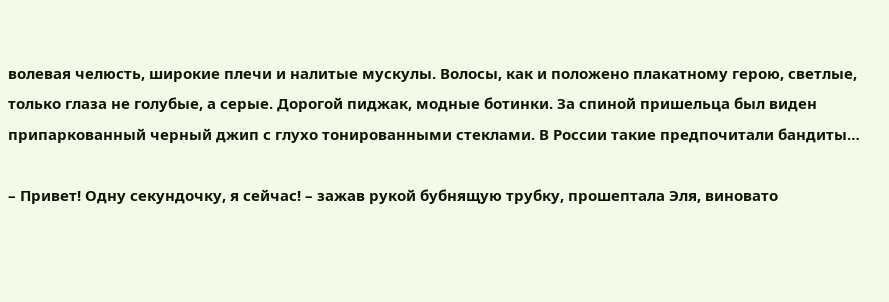волевая челюсть, широкие плечи и налитые мускулы. Волосы, как и положено плакатному герою, светлые, только глаза не голубые, а серые. Дорогой пиджак, модные ботинки. За спиной пришельца был виден припаркованный черный джип с глухо тонированными стеклами. В России такие предпочитали бандиты…

– Привет! Одну секундочку, я сейчас! – зажав рукой бубнящую трубку, прошептала Эля, виновато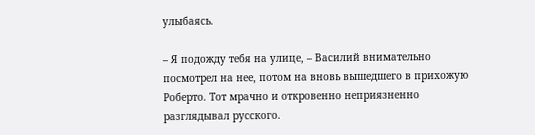улыбаясь.

– Я подожду тебя на улице, – Василий внимательно посмотрел на нее, потом на вновь вышедшего в прихожую Роберто. Тот мрачно и откровенно неприязненно разглядывал русского.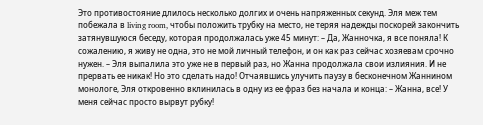Это противостояние длилось несколько долгих и очень напряженных секунд. Эля меж тем побежала в living room, чтобы положить трубку на место, не теряя надежды поскорей закончить затянувшуюся беседу, которая продолжалась уже 45 минут: – Да, Жанночка, я все поняла! К сожалению, я живу не одна, это не мой личный телефон, и он как раз сейчас хозяевам срочно нужен. – Эля выпалила это уже не в первый раз, но Жанна продолжала свои излияния. И не прервать ее никак! Но это сделать надо! Отчаявшись улучить паузу в бесконечном Жаннином монологе, Эля откровенно вклинилась в одну из ее фраз без начала и конца: – Жанна, все! У меня сейчас просто вырвут рубку!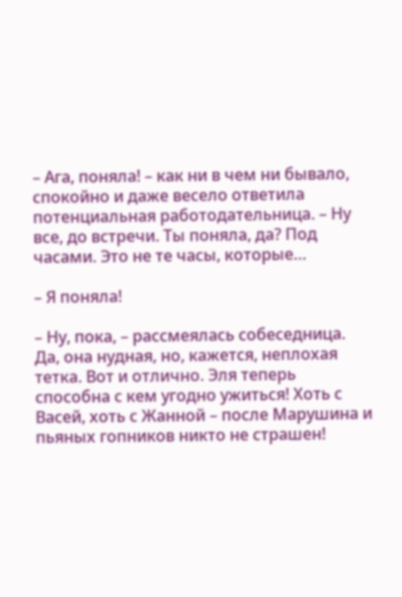– Ага, поняла! – как ни в чем ни бывало, спокойно и даже весело ответила потенциальная работодательница. – Ну все, до встречи. Ты поняла, да? Под часами. Это не те часы, которые…

– Я поняла!

– Ну, пока, – рассмеялась собеседница. Да, она нудная, но, кажется, неплохая тетка. Вот и отлично. Эля теперь способна с кем угодно ужиться! Хоть с Васей, хоть с Жанной – после Марушина и пьяных гопников никто не страшен!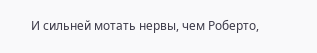И сильней мотать нервы, чем Роберто,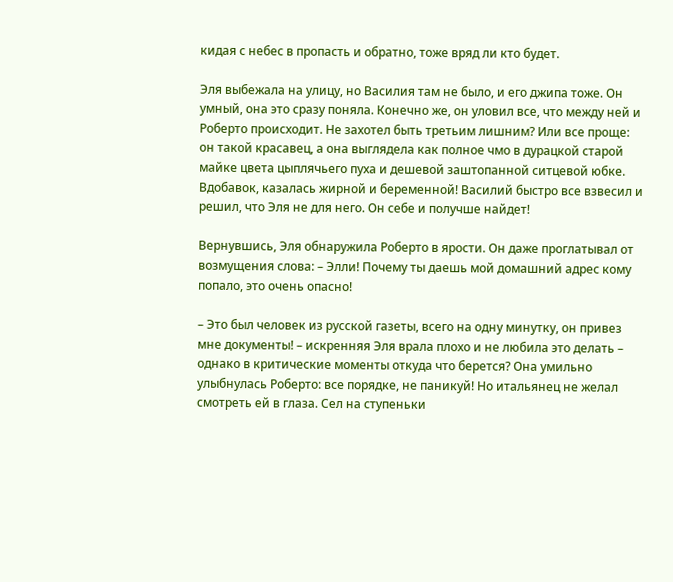кидая с небес в пропасть и обратно, тоже вряд ли кто будет.

Эля выбежала на улицу, но Василия там не было, и его джипа тоже. Он умный, она это сразу поняла. Конечно же, он уловил все, что между ней и Роберто происходит. Не захотел быть третьим лишним? Или все проще: он такой красавец, а она выглядела как полное чмо в дурацкой старой майке цвета цыплячьего пуха и дешевой заштопанной ситцевой юбке. Вдобавок, казалась жирной и беременной! Василий быстро все взвесил и решил, что Эля не для него. Он себе и получше найдет!

Вернувшись, Эля обнаружила Роберто в ярости. Он даже проглатывал от возмущения слова: – Элли! Почему ты даешь мой домашний адрес кому попало, это очень опасно!

– Это был человек из русской газеты, всего на одну минутку, он привез мне документы! – искренняя Эля врала плохо и не любила это делать – однако в критические моменты откуда что берется? Она умильно улыбнулась Роберто: все порядке, не паникуй! Но итальянец не желал смотреть ей в глаза. Сел на ступеньки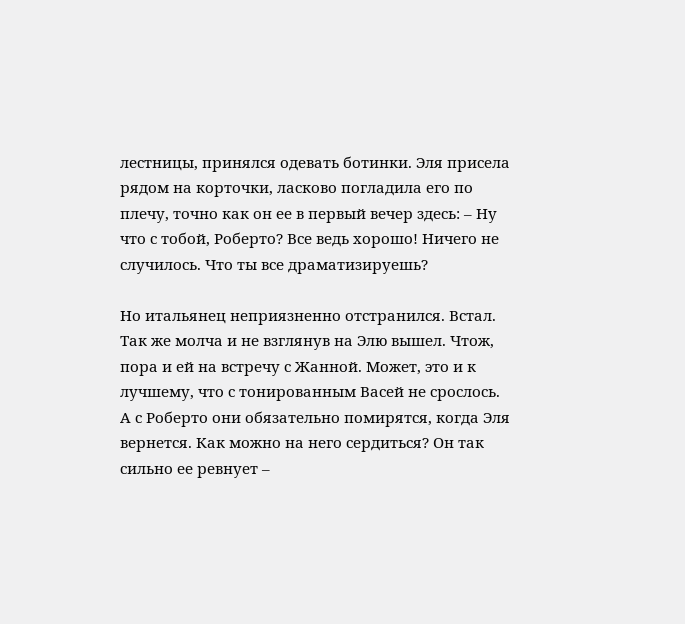лестницы, принялся одевать ботинки. Эля присела рядом на корточки, ласково погладила его по плечу, точно как он ее в первый вечер здесь: – Ну что с тобой, Роберто? Все ведь хорошо! Ничего не случилось. Что ты все драматизируешь?

Но итальянец неприязненно отстранился. Встал. Так же молча и не взглянув на Элю вышел. Чтож, пора и ей на встречу с Жанной. Может, это и к лучшему, что с тонированным Васей не срослось. А с Роберто они обязательно помирятся, когда Эля вернется. Как можно на него сердиться? Он так сильно ее ревнует –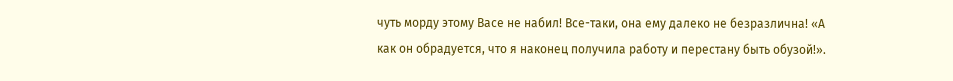чуть морду этому Васе не набил! Все-таки, она ему далеко не безразлична! «А как он обрадуется, что я наконец получила работу и перестану быть обузой!».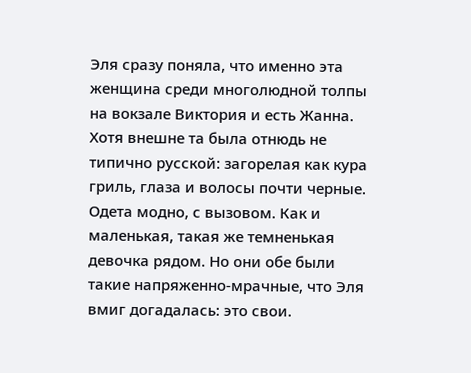Эля сразу поняла, что именно эта женщина среди многолюдной толпы на вокзале Виктория и есть Жанна. Хотя внешне та была отнюдь не типично русской: загорелая как кура гриль, глаза и волосы почти черные. Одета модно, с вызовом. Как и маленькая, такая же темненькая девочка рядом. Но они обе были такие напряженно-мрачные, что Эля вмиг догадалась: это свои.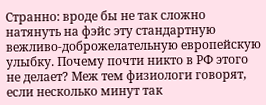Странно: вроде бы не так сложно натянуть на фэйс эту стандартную вежливо-доброжелательную европейскую улыбку. Почему почти никто в РФ этого не делает? Меж тем физиологи говорят, если несколько минут так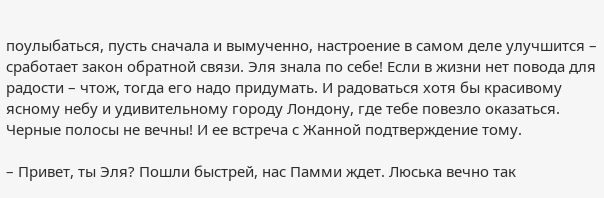поулыбаться, пусть сначала и вымученно, настроение в самом деле улучшится – сработает закон обратной связи. Эля знала по себе! Если в жизни нет повода для радости – чтож, тогда его надо придумать. И радоваться хотя бы красивому ясному небу и удивительному городу Лондону, где тебе повезло оказаться. Черные полосы не вечны! И ее встреча с Жанной подтверждение тому.

– Привет, ты Эля? Пошли быстрей, нас Памми ждет. Люська вечно так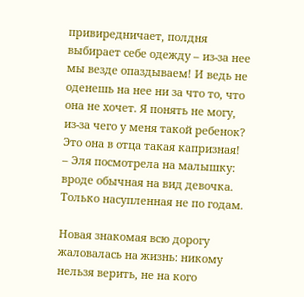привиредничает, полдня выбирает себе одежду – из-за нее мы везде опаздываем! И ведь не оденешь на нее ни за что то, что она не хочет. Я понять не могу, из-за чего у меня такой ребенок? Это она в отца такая капризная! – Эля посмотрела на малышку: вроде обычная на вид девочка. Только насупленная не по годам.

Новая знакомая всю дорогу жаловалась на жизнь: никому нельзя верить, не на кого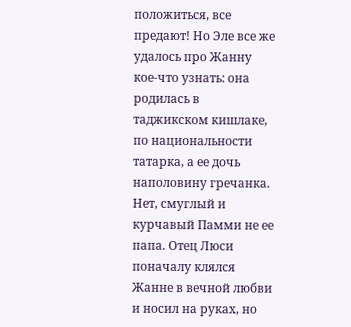положиться, все предают! Но Эле все же удалось про Жанну кое-что узнать: она родилась в таджикском кишлаке, по национальности татарка, а ее дочь наполовину гречанка. Нет, смуглый и курчавый Памми не ее папа. Отец Люси поначалу клялся Жанне в вечной любви и носил на руках, но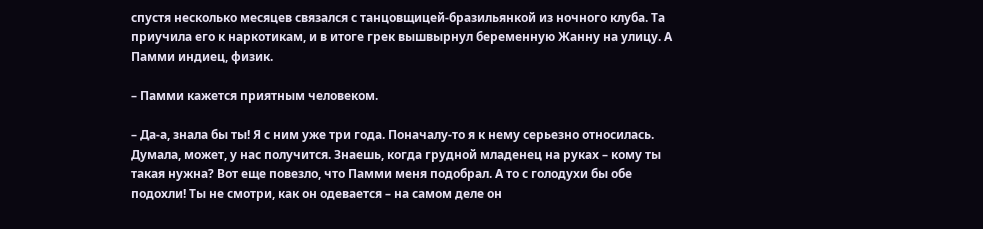спустя несколько месяцев связался с танцовщицей-бразильянкой из ночного клуба. Та приучила его к наркотикам, и в итоге грек вышвырнул беременную Жанну на улицу. А Памми индиец, физик.

– Памми кажется приятным человеком.

– Да-а, знала бы ты! Я с ним уже три года. Поначалу-то я к нему серьезно относилась. Думала, может, у нас получится. Знаешь, когда грудной младенец на руках – кому ты такая нужна? Вот еще повезло, что Памми меня подобрал. А то с голодухи бы обе подохли! Ты не смотри, как он одевается – на самом деле он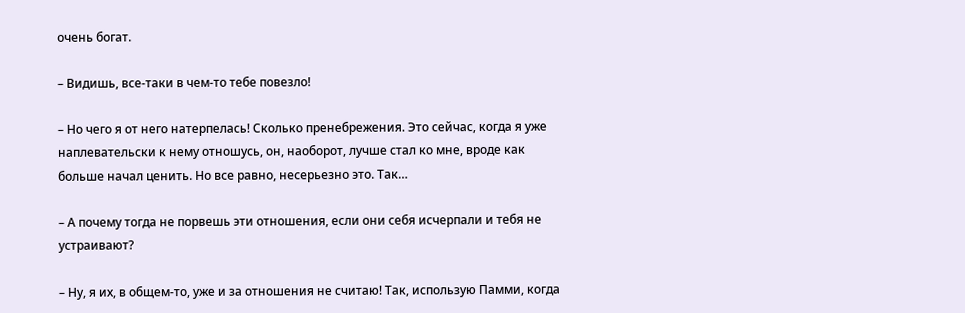очень богат.

– Видишь, все-таки в чем-то тебе повезло!

– Но чего я от него натерпелась! Сколько пренебрежения. Это сейчас, когда я уже наплевательски к нему отношусь, он, наоборот, лучше стал ко мне, вроде как больше начал ценить. Но все равно, несерьезно это. Так…

– А почему тогда не порвешь эти отношения, если они себя исчерпали и тебя не устраивают?

– Ну, я их, в общем-то, уже и за отношения не считаю! Так, использую Памми, когда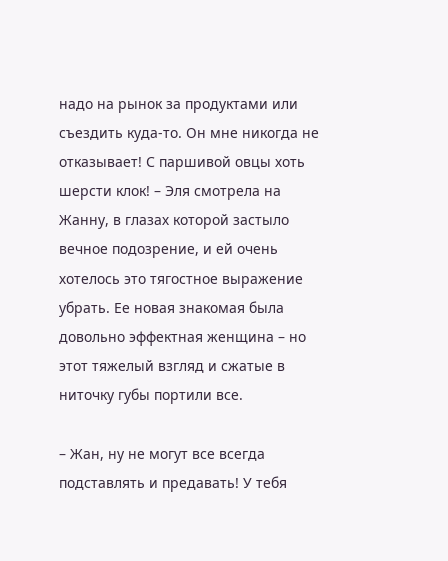надо на рынок за продуктами или съездить куда-то. Он мне никогда не отказывает! С паршивой овцы хоть шерсти клок! – Эля смотрела на Жанну, в глазах которой застыло вечное подозрение, и ей очень хотелось это тягостное выражение убрать. Ее новая знакомая была довольно эффектная женщина – но этот тяжелый взгляд и сжатые в ниточку губы портили все.

– Жан, ну не могут все всегда подставлять и предавать! У тебя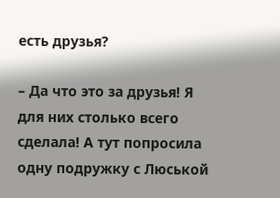есть друзья?

– Да что это за друзья! Я для них столько всего сделала! А тут попросила одну подружку с Люськой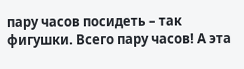пару часов посидеть – так фигушки. Всего пару часов! А эта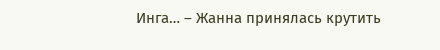Инга… – Жанна принялась крутить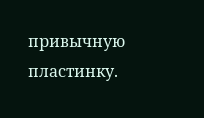привычную пластинку.